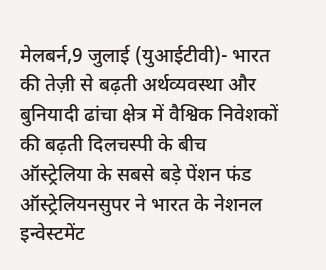मेलबर्न,9 जुलाई (युआईटीवी)- भारत की तेज़ी से बढ़ती अर्थव्यवस्था और बुनियादी ढांचा क्षेत्र में वैश्विक निवेशकों की बढ़ती दिलचस्पी के बीच ऑस्ट्रेलिया के सबसे बड़े पेंशन फंड ऑस्ट्रेलियनसुपर ने भारत के नेशनल इन्वेस्टमेंट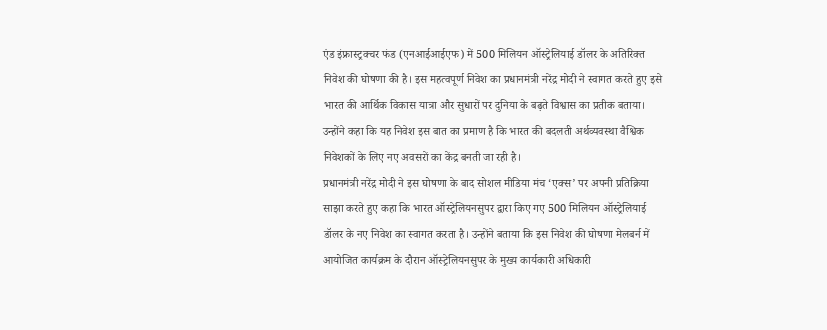एंड इंफ्रास्ट्रक्चर फंड (एनआईआईएफ) में 500 मिलियन ऑस्ट्रेलियाई डॉलर के अतिरिक्त निवेश की घोषणा की है। इस महत्वपूर्ण निवेश का प्रधानमंत्री नरेंद्र मोदी ने स्वागत करते हुए इसे भारत की आर्थिक विकास यात्रा और सुधारों पर दुनिया के बढ़ते विश्वास का प्रतीक बताया। उन्होंने कहा कि यह निवेश इस बात का प्रमाण है कि भारत की बदलती अर्थव्यवस्था वैश्विक निवेशकों के लिए नए अवसरों का केंद्र बनती जा रही है।
प्रधानमंत्री नरेंद्र मोदी ने इस घोषणा के बाद सोशल मीडिया मंच ‘एक्स’ पर अपनी प्रतिक्रिया साझा करते हुए कहा कि भारत ऑस्ट्रेलियनसुपर द्वारा किए गए 500 मिलियन ऑस्ट्रेलियाई डॉलर के नए निवेश का स्वागत करता है। उन्होंने बताया कि इस निवेश की घोषणा मेलबर्न में आयोजित कार्यक्रम के दौरान ऑस्ट्रेलियनसुपर के मुख्य कार्यकारी अधिकारी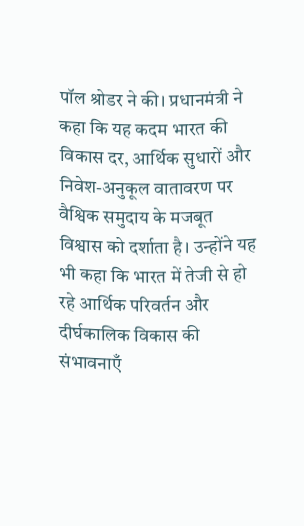पॉल श्रोडर ने की। प्रधानमंत्री ने कहा कि यह कदम भारत की विकास दर, आर्थिक सुधारों और निवेश-अनुकूल वातावरण पर वैश्विक समुदाय के मजबूत विश्वास को दर्शाता है। उन्होंने यह भी कहा कि भारत में तेजी से हो रहे आर्थिक परिवर्तन और दीर्घकालिक विकास की संभावनाएँ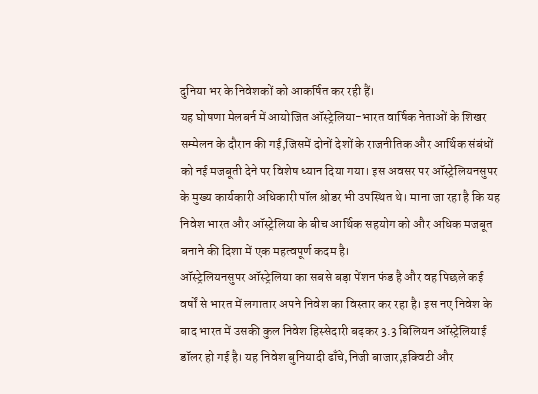दुनिया भर के निवेशकों को आकर्षित कर रही हैं।
यह घोषणा मेलबर्न में आयोजित ऑस्ट्रेलिया-भारत वार्षिक नेताओं के शिखर सम्मेलन के दौरान की गई,जिसमें दोनों देशों के राजनीतिक और आर्थिक संबंधों को नई मजबूती देने पर विशेष ध्यान दिया गया। इस अवसर पर ऑस्ट्रेलियनसुपर के मुख्य कार्यकारी अधिकारी पॉल श्रोडर भी उपस्थित थे। माना जा रहा है कि यह निवेश भारत और ऑस्ट्रेलिया के बीच आर्थिक सहयोग को और अधिक मजबूत बनाने की दिशा में एक महत्वपूर्ण कदम है।
ऑस्ट्रेलियनसुपर ऑस्ट्रेलिया का सबसे बड़ा पेंशन फंड है और वह पिछले कई वर्षों से भारत में लगातार अपने निवेश का विस्तार कर रहा है। इस नए निवेश के बाद भारत में उसकी कुल निवेश हिस्सेदारी बढ़कर 3.3 बिलियन ऑस्ट्रेलियाई डॉलर हो गई है। यह निवेश बुनियादी ढाँचे,निजी बाजार,इक्विटी और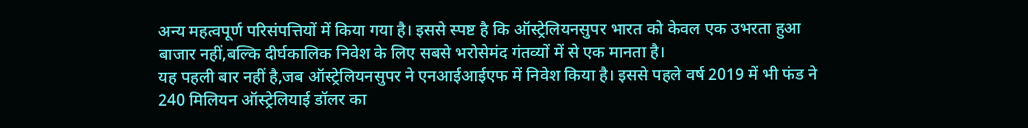अन्य महत्वपूर्ण परिसंपत्तियों में किया गया है। इससे स्पष्ट है कि ऑस्ट्रेलियनसुपर भारत को केवल एक उभरता हुआ बाजार नहीं,बल्कि दीर्घकालिक निवेश के लिए सबसे भरोसेमंद गंतव्यों में से एक मानता है।
यह पहली बार नहीं है,जब ऑस्ट्रेलियनसुपर ने एनआईआईएफ में निवेश किया है। इससे पहले वर्ष 2019 में भी फंड ने 240 मिलियन ऑस्ट्रेलियाई डॉलर का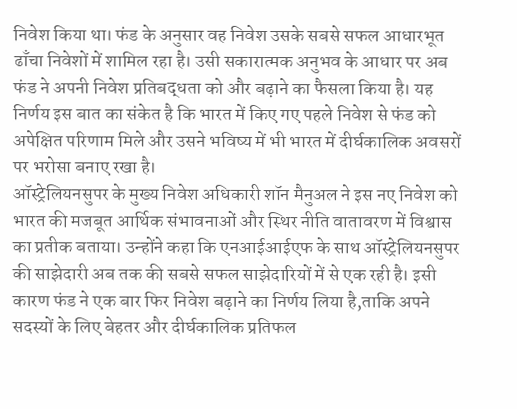निवेश किया था। फंड के अनुसार वह निवेश उसके सबसे सफल आधारभूत ढाँचा निवेशों में शामिल रहा है। उसी सकारात्मक अनुभव के आधार पर अब फंड ने अपनी निवेश प्रतिबद्धता को और बढ़ाने का फैसला किया है। यह निर्णय इस बात का संकेत है कि भारत में किए गए पहले निवेश से फंड को अपेक्षित परिणाम मिले और उसने भविष्य में भी भारत में दीर्घकालिक अवसरों पर भरोसा बनाए रखा है।
ऑस्ट्रेलियनसुपर के मुख्य निवेश अधिकारी शॉन मैनुअल ने इस नए निवेश को भारत की मजबूत आर्थिक संभावनाओं और स्थिर नीति वातावरण में विश्वास का प्रतीक बताया। उन्होंने कहा कि एनआईआईएफ के साथ ऑस्ट्रेलियनसुपर की साझेदारी अब तक की सबसे सफल साझेदारियों में से एक रही है। इसी कारण फंड ने एक बार फिर निवेश बढ़ाने का निर्णय लिया है,ताकि अपने सदस्यों के लिए बेहतर और दीर्घकालिक प्रतिफल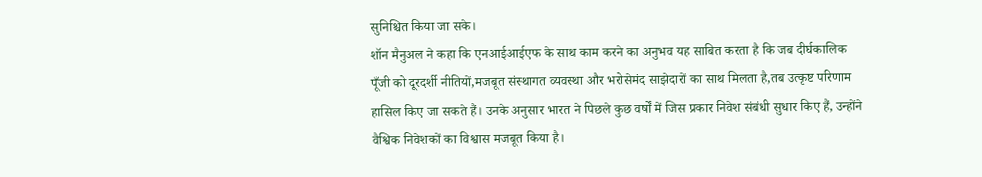सुनिश्चित किया जा सके।
शॉन मैनुअल ने कहा कि एनआईआईएफ के साथ काम करने का अनुभव यह साबित करता है कि जब दीर्घकालिक पूँजी को दूरदर्शी नीतियों,मजबूत संस्थागत व्यवस्था और भरोसेमंद साझेदारों का साथ मिलता है,तब उत्कृष्ट परिणाम हासिल किए जा सकते हैं। उनके अनुसार भारत ने पिछले कुछ वर्षों में जिस प्रकार निवेश संबंधी सुधार किए हैं, उन्होंने वैश्विक निवेशकों का विश्वास मजबूत किया है।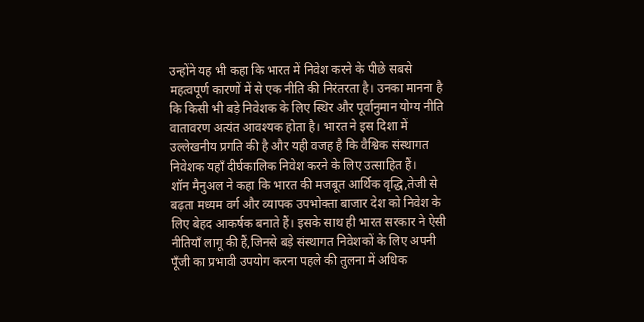उन्होंने यह भी कहा कि भारत में निवेश करने के पीछे सबसे महत्वपूर्ण कारणों में से एक नीति की निरंतरता है। उनका मानना है कि किसी भी बड़े निवेशक के लिए स्थिर और पूर्वानुमान योग्य नीति वातावरण अत्यंत आवश्यक होता है। भारत ने इस दिशा में उल्लेखनीय प्रगति की है और यही वजह है कि वैश्विक संस्थागत निवेशक यहाँ दीर्घकालिक निवेश करने के लिए उत्साहित हैं।
शॉन मैनुअल ने कहा कि भारत की मजबूत आर्थिक वृद्धि,तेजी से बढ़ता मध्यम वर्ग और व्यापक उपभोक्ता बाजार देश को निवेश के लिए बेहद आकर्षक बनाते हैं। इसके साथ ही भारत सरकार ने ऐसी नीतियाँ लागू की हैं,जिनसे बड़े संस्थागत निवेशकों के लिए अपनी पूँजी का प्रभावी उपयोग करना पहले की तुलना में अधिक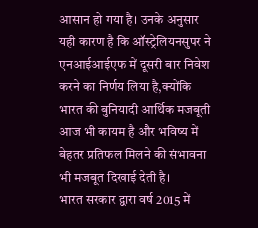आसान हो गया है। उनके अनुसार यही कारण है कि ऑस्ट्रेलियनसुपर ने एनआईआईएफ में दूसरी बार निवेश करने का निर्णय लिया है,क्योंकि भारत की बुनियादी आर्थिक मजबूती आज भी कायम है और भविष्य में बेहतर प्रतिफल मिलने की संभावना भी मजबूत दिखाई देती है।
भारत सरकार द्वारा वर्ष 2015 में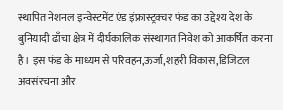स्थापित नेशनल इन्वेस्टमेंट एंड इंफ्रास्ट्रक्चर फंड का उद्देश्य देश के बुनियादी ढाँचा क्षेत्र में दीर्घकालिक संस्थागत निवेश को आकर्षित करना है। इस फंड के माध्यम से परिवहन,ऊर्जा,शहरी विकास,डिजिटल अवसंरचना और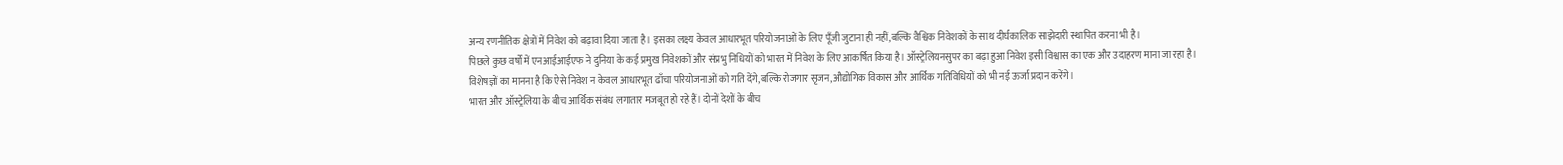अन्य रणनीतिक क्षेत्रों में निवेश को बढ़ावा दिया जाता है। इसका लक्ष्य केवल आधारभूत परियोजनाओं के लिए पूँजी जुटाना ही नहीं,बल्कि वैश्विक निवेशकों के साथ दीर्घकालिक साझेदारी स्थापित करना भी है।
पिछले कुछ वर्षों में एनआईआईएफ ने दुनिया के कई प्रमुख निवेशकों और संप्रभु निधियों को भारत में निवेश के लिए आकर्षित किया है। ऑस्ट्रेलियनसुपर का बढ़ा हुआ निवेश इसी विश्वास का एक और उदाहरण माना जा रहा है। विशेषज्ञों का मानना है कि ऐसे निवेश न केवल आधारभूत ढाँचा परियोजनाओं को गति देंगे,बल्कि रोजगार सृजन,औद्योगिक विकास और आर्थिक गतिविधियों को भी नई ऊर्जा प्रदान करेंगे।
भारत और ऑस्ट्रेलिया के बीच आर्थिक संबंध लगातार मजबूत हो रहे हैं। दोनों देशों के बीच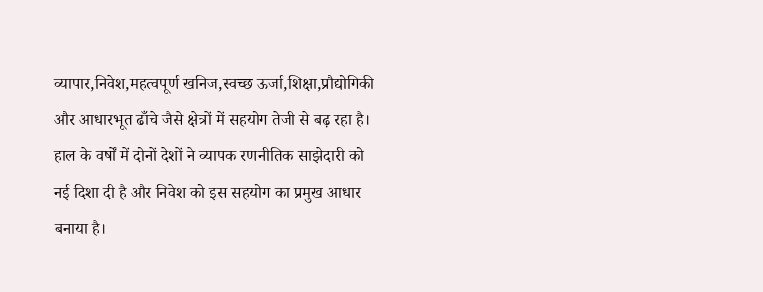व्यापार,निवेश,महत्वपूर्ण खनिज,स्वच्छ ऊर्जा,शिक्षा,प्रौद्योगिकी और आधारभूत ढाँचे जैसे क्षेत्रों में सहयोग तेजी से बढ़ रहा है। हाल के वर्षों में दोनों देशों ने व्यापक रणनीतिक साझेदारी को नई दिशा दी है और निवेश को इस सहयोग का प्रमुख आधार बनाया है।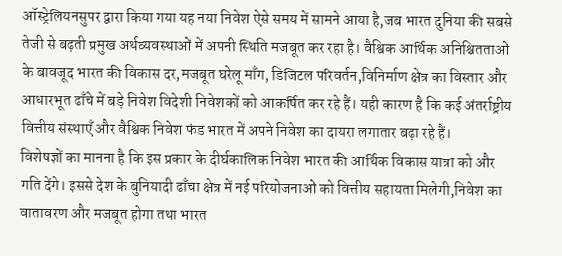ऑस्ट्रेलियनसुपर द्वारा किया गया यह नया निवेश ऐसे समय में सामने आया है,जब भारत दुनिया की सबसे तेजी से बढ़ती प्रमुख अर्थव्यवस्थाओं में अपनी स्थिति मजबूत कर रहा है। वैश्विक आर्थिक अनिश्चितताओं के बावजूद भारत की विकास दर,मजबूत घरेलू माँग, डिजिटल परिवर्तन,विनिर्माण क्षेत्र का विस्तार और आधारभूत ढाँचे में बड़े निवेश विदेशी निवेशकों को आकर्षित कर रहे हैं। यही कारण है कि कई अंतर्राष्ट्रीय वित्तीय संस्थाएँ और वैश्विक निवेश फंड भारत में अपने निवेश का दायरा लगातार बढ़ा रहे हैं।
विशेषज्ञों का मानना है कि इस प्रकार के दीर्घकालिक निवेश भारत की आर्थिक विकास यात्रा को और गति देंगे। इससे देश के बुनियादी ढाँचा क्षेत्र में नई परियोजनाओं को वित्तीय सहायता मिलेगी,निवेश का वातावरण और मजबूत होगा तथा भारत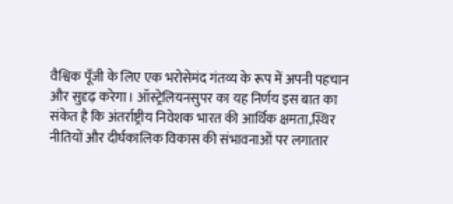वैश्विक पूँजी के लिए एक भरोसेमंद गंतव्य के रूप में अपनी पहचान और सुदृढ़ करेगा। ऑस्ट्रेलियनसुपर का यह निर्णय इस बात का संकेत है कि अंतर्राष्ट्रीय निवेशक भारत की आर्थिक क्षमता,स्थिर नीतियों और दीर्घकालिक विकास की संभावनाओं पर लगातार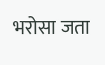भरोसा जता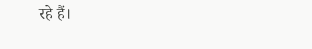रहे हैं।